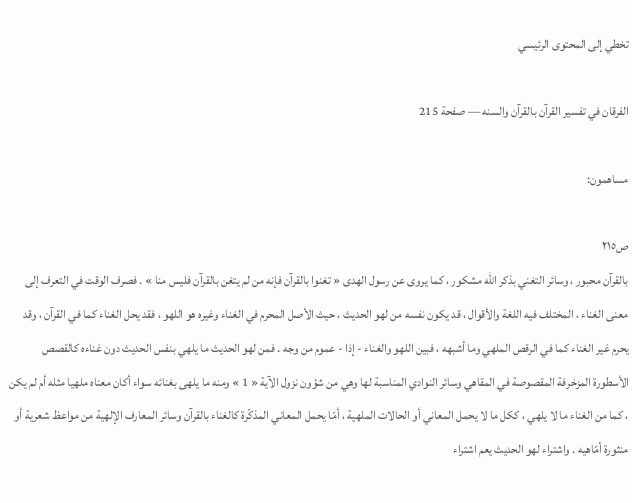تخطي إلى المحتوى الرئيسي

الفرقان في تفسير القرآن بالقرآن والسنه — صفحة 215

مساهمون:

ص٢١٥
بالقرآن محبور ، وسائر التغني بذكر اللّه مشكور ، كما يروى عن رسول الهدى « تغنوا بالقرآن فإنه من لم يتغن بالقرآن فليس منا » . فصرف الوقت في التعرف إلى معنى الغناء ، المختلف فيه اللغة والأقوال ، قد يكون نفسه من لهو الحديث ، حيث الأصل المحرم في الغناء وغيره هو اللهو ، فقد يحل الغناء كما في القرآن ، وقد يحرم غير الغناء كما في الرقص الملهي وما أشبهه ، فبين اللهو والغناء - إذا - عموم من وجه . فمن لهو الحديث ما يلهي بنفس الحديث دون غناءه كالقصص الأسطورة المزخرفة المقصوصة في المقاهي وسائر النوادي المناسبة لها وهي من شؤون نزول الآية « 1 » ومنه ما يلهى بغنائه سواء أكان معناه ملهيا مثله أم لم يكن ، كما من الغناء ما لا يلهي ، ككل ما لا يحمل المعاني أو الحالات الملهية ، أمّا يحمل المعاني المذكّرة كالغناء بالقرآن وسائر المعارف الإلهية من مواعظ شعرية أو منثورة أمّاهيه . واشتراء لهو الحديث يعم اشتراء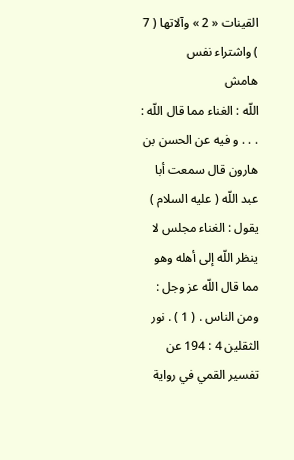القينات « 2 » وآلاتها ( 7 ) واشتراء نفس
هامش
اللّه : الغناء مما قال اللّه : . . . و فيه عن الحسن بن هارون قال سمعت أبا عبد اللّه ( عليه السلام ) يقول : الغناء مجلس لا ينظر اللّه إلى أهله وهو مما قال اللّه عز وجل : ومن الناس . ( 1 ) . نور الثقلين 4 : 194 عن تفسير القمي في رواية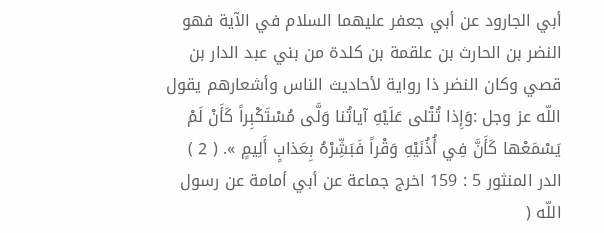أبي الجارود عن أبي جعفر عليهما السلام في الآية فهو النضر بن الحارث بن علقمة بن كلدة من بني عبد الدار بن قصي وكان النضر ذا رواية لأحاديث الناس وأشعارهم يقول اللّه عز وجل :وَإِذا تُتْلى عَلَيْهِ آياتُنا وَلَّى مُسْتَكْبِراً كَأَنْ لَمْ يَسْمَعْها كَأَنَّ فِي أُذُنَيْهِ وَقْراً فَبَشِّرْهُ بِعَذابٍ أَلِيمٍ ». ( 2 ) الدر المنثور 5 : 159 اخرج جماعة عن أبي أمامة عن رسول اللّه (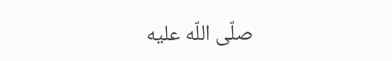صلّى اللّه عليه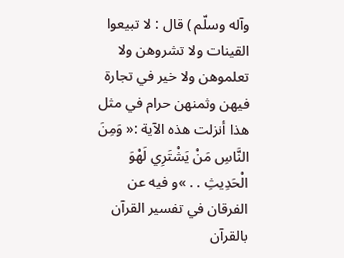وآله وسلّم ) قال : لا تبيعوا القينات ولا تشروهن ولا تعلموهن ولا خير في تجارة فيهن وثمنهن حرام في مثل هذا أنزلت هذه الآية :« وَمِنَ النَّاسِ مَنْ يَشْتَرِي لَهْوَ الْحَدِيثِ . . »و فيه عن
الفرقان في تفسير القرآن بالقرآن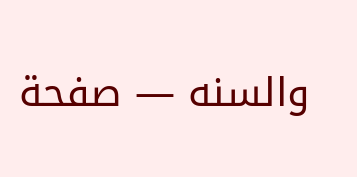والسنه — صفحة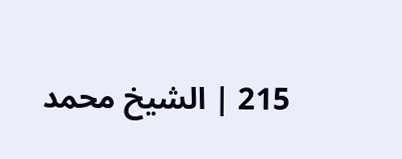215 | الشيخ محمد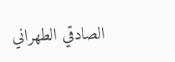الصادقي الطهراني